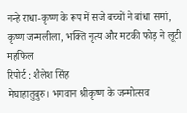नन्हे राधा-कृष्ण के रूप में सजे बच्चों ने बांधा समां, कृष्ण जन्मलीला, भक्ति नृत्य और मटकी फोड़ ने लूटी महफिल
रिपोर्ट : शैलेश सिंह
मेघाहातुबुरु। भगवान श्रीकृष्ण के जन्मोत्सव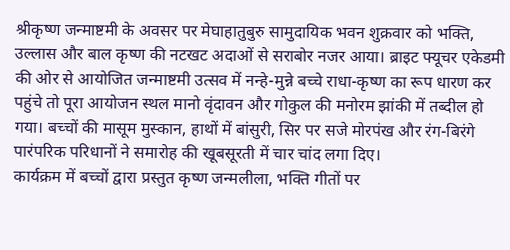श्रीकृष्ण जन्माष्टमी के अवसर पर मेघाहातुबुरु सामुदायिक भवन शुक्रवार को भक्ति, उल्लास और बाल कृष्ण की नटखट अदाओं से सराबोर नजर आया। ब्राइट फ्यूचर एकेडमी की ओर से आयोजित जन्माष्टमी उत्सव में नन्हे-मुन्ने बच्चे राधा-कृष्ण का रूप धारण कर पहुंचे तो पूरा आयोजन स्थल मानो वृंदावन और गोकुल की मनोरम झांकी में तब्दील हो गया। बच्चों की मासूम मुस्कान, हाथों में बांसुरी, सिर पर सजे मोरपंख और रंग-बिरंगे पारंपरिक परिधानों ने समारोह की खूबसूरती में चार चांद लगा दिए।
कार्यक्रम में बच्चों द्वारा प्रस्तुत कृष्ण जन्मलीला, भक्ति गीतों पर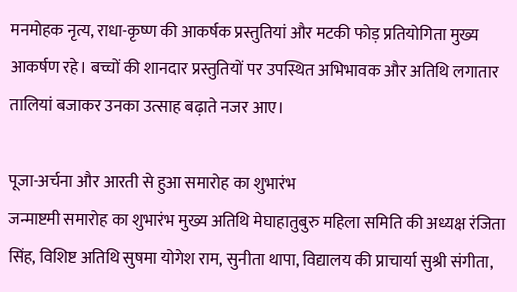मनमोहक नृत्य, राधा-कृष्ण की आकर्षक प्रस्तुतियां और मटकी फोड़ प्रतियोगिता मुख्य आकर्षण रहे। बच्चों की शानदार प्रस्तुतियों पर उपस्थित अभिभावक और अतिथि लगातार तालियां बजाकर उनका उत्साह बढ़ाते नजर आए।

पूजा-अर्चना और आरती से हुआ समारोह का शुभारंभ
जन्माष्टमी समारोह का शुभारंभ मुख्य अतिथि मेघाहातुबुरु महिला समिति की अध्यक्ष रंजिता सिंह, विशिष्ट अतिथि सुषमा योगेश राम, सुनीता थापा, विद्यालय की प्राचार्या सुश्री संगीता,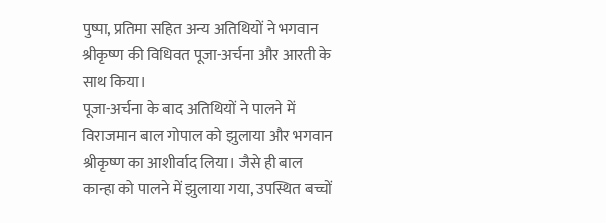पुष्पा, प्रतिमा सहित अन्य अतिथियों ने भगवान श्रीकृष्ण की विधिवत पूजा-अर्चना और आरती के साथ किया।
पूजा-अर्चना के बाद अतिथियों ने पालने में विराजमान बाल गोपाल को झुलाया और भगवान श्रीकृष्ण का आशीर्वाद लिया। जैसे ही बाल कान्हा को पालने में झुलाया गया, उपस्थित बच्चों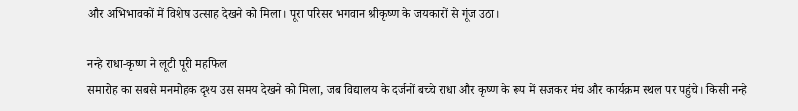और अभिभावकों में विशेष उत्साह देखने को मिला। पूरा परिसर भगवान श्रीकृष्ण के जयकारों से गूंज उठा।

नन्हे राधा-कृष्ण ने लूटी पूरी महफिल
समारोह का सबसे मनमोहक दृश्य उस समय देखने को मिला, जब विद्यालय के दर्जनों बच्चे राधा और कृष्ण के रूप में सजकर मंच और कार्यक्रम स्थल पर पहुंचे। किसी नन्हे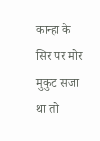कान्हा के सिर पर मोर मुकुट सजा था तो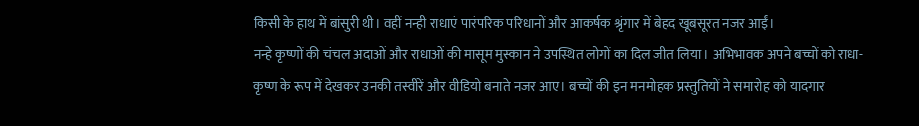किसी के हाथ में बांसुरी थी। वहीं नन्ही राधाएं पारंपरिक परिधानों और आकर्षक श्रृंगार में बेहद खूबसूरत नजर आईं।
नन्हे कृष्णों की चंचल अदाओं और राधाओं की मासूम मुस्कान ने उपस्थित लोगों का दिल जीत लिया। अभिभावक अपने बच्चों को राधा-कृष्ण के रूप में देखकर उनकी तस्वीरें और वीडियो बनाते नजर आए। बच्चों की इन मनमोहक प्रस्तुतियों ने समारोह को यादगार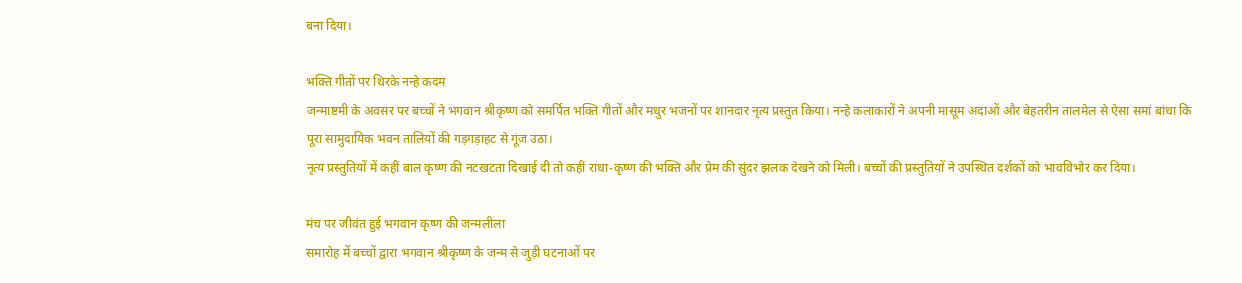बना दिया।

भक्ति गीतों पर थिरके नन्हे कदम
जन्माष्टमी के अवसर पर बच्चों ने भगवान श्रीकृष्ण को समर्पित भक्ति गीतों और मधुर भजनों पर शानदार नृत्य प्रस्तुत किया। नन्हे कलाकारों ने अपनी मासूम अदाओं और बेहतरीन तालमेल से ऐसा समां बांधा कि पूरा सामुदायिक भवन तालियों की गड़गड़ाहट से गूंज उठा।
नृत्य प्रस्तुतियों में कहीं बाल कृष्ण की नटखटता दिखाई दी तो कहीं राधा-कृष्ण की भक्ति और प्रेम की सुंदर झलक देखने को मिली। बच्चों की प्रस्तुतियों ने उपस्थित दर्शकों को भावविभोर कर दिया।

मंच पर जीवंत हुई भगवान कृष्ण की जन्मलीला
समारोह में बच्चों द्वारा भगवान श्रीकृष्ण के जन्म से जुड़ी घटनाओं पर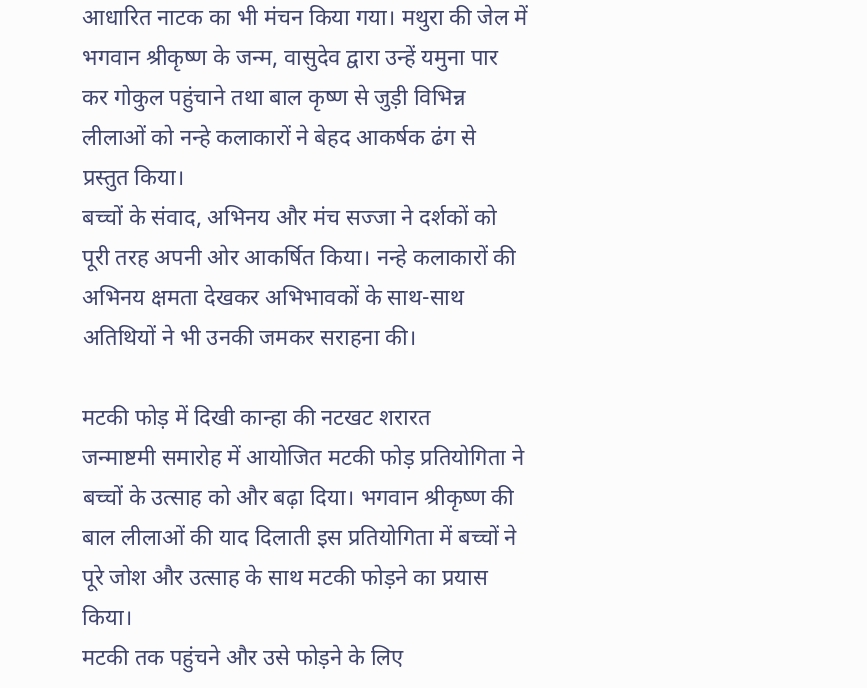आधारित नाटक का भी मंचन किया गया। मथुरा की जेल में भगवान श्रीकृष्ण के जन्म, वासुदेव द्वारा उन्हें यमुना पार कर गोकुल पहुंचाने तथा बाल कृष्ण से जुड़ी विभिन्न लीलाओं को नन्हे कलाकारों ने बेहद आकर्षक ढंग से प्रस्तुत किया।
बच्चों के संवाद, अभिनय और मंच सज्जा ने दर्शकों को पूरी तरह अपनी ओर आकर्षित किया। नन्हे कलाकारों की अभिनय क्षमता देखकर अभिभावकों के साथ-साथ अतिथियों ने भी उनकी जमकर सराहना की।

मटकी फोड़ में दिखी कान्हा की नटखट शरारत
जन्माष्टमी समारोह में आयोजित मटकी फोड़ प्रतियोगिता ने बच्चों के उत्साह को और बढ़ा दिया। भगवान श्रीकृष्ण की बाल लीलाओं की याद दिलाती इस प्रतियोगिता में बच्चों ने पूरे जोश और उत्साह के साथ मटकी फोड़ने का प्रयास किया।
मटकी तक पहुंचने और उसे फोड़ने के लिए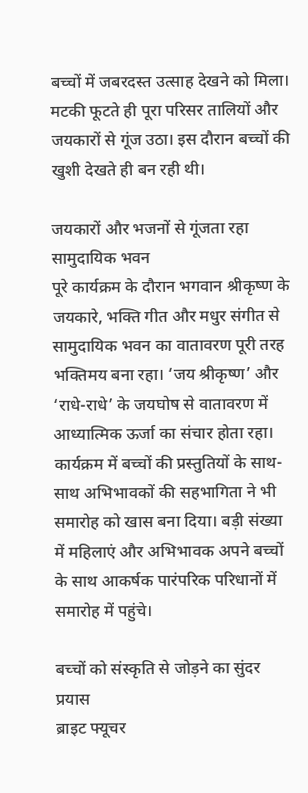बच्चों में जबरदस्त उत्साह देखने को मिला। मटकी फूटते ही पूरा परिसर तालियों और जयकारों से गूंज उठा। इस दौरान बच्चों की खुशी देखते ही बन रही थी।

जयकारों और भजनों से गूंजता रहा सामुदायिक भवन
पूरे कार्यक्रम के दौरान भगवान श्रीकृष्ण के जयकारे, भक्ति गीत और मधुर संगीत से सामुदायिक भवन का वातावरण पूरी तरह भक्तिमय बना रहा। ‘जय श्रीकृष्ण’ और ‘राधे-राधे’ के जयघोष से वातावरण में आध्यात्मिक ऊर्जा का संचार होता रहा।
कार्यक्रम में बच्चों की प्रस्तुतियों के साथ-साथ अभिभावकों की सहभागिता ने भी समारोह को खास बना दिया। बड़ी संख्या में महिलाएं और अभिभावक अपने बच्चों के साथ आकर्षक पारंपरिक परिधानों में समारोह में पहुंचे।

बच्चों को संस्कृति से जोड़ने का सुंदर प्रयास
ब्राइट फ्यूचर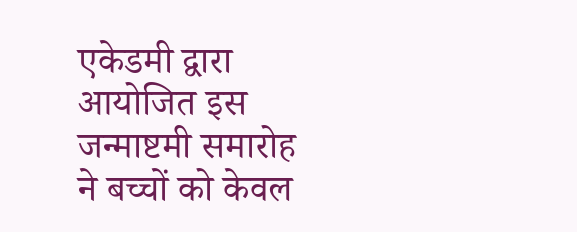एकेडमी द्वारा आयोजित इस जन्माष्टमी समारोह ने बच्चों को केवल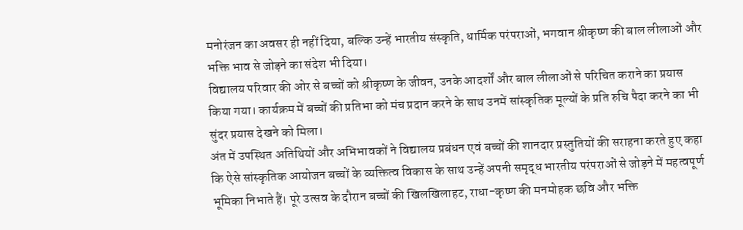मनोरंजन का अवसर ही नहीं दिया, बल्कि उन्हें भारतीय संस्कृति, धार्मिक परंपराओं, भगवान श्रीकृष्ण की बाल लीलाओं और भक्ति भाव से जोड़ने का संदेश भी दिया।
विद्यालय परिवार की ओर से बच्चों को श्रीकृष्ण के जीवन, उनके आदर्शों और बाल लीलाओं से परिचित कराने का प्रयास किया गया। कार्यक्रम में बच्चों की प्रतिभा को मंच प्रदान करने के साथ उनमें सांस्कृतिक मूल्यों के प्रति रुचि पैदा करने का भी सुंदर प्रयास देखने को मिला।
अंत में उपस्थित अतिथियों और अभिभावकों ने विद्यालय प्रबंधन एवं बच्चों की शानदार प्रस्तुतियों की सराहना करते हुए कहा कि ऐसे सांस्कृतिक आयोजन बच्चों के व्यक्तित्व विकास के साथ उन्हें अपनी समृद्ध भारतीय परंपराओं से जोड़ने में महत्वपूर्ण भूमिका निभाते हैं। पूरे उत्सव के दौरान बच्चों की खिलखिलाहट, राधा-कृष्ण की मनमोहक छवि और भक्ति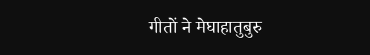गीतों ने मेघाहातुबुरु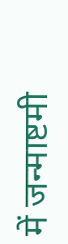में जन्माष्टमी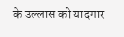के उल्लास को यादगार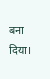बना दिया।